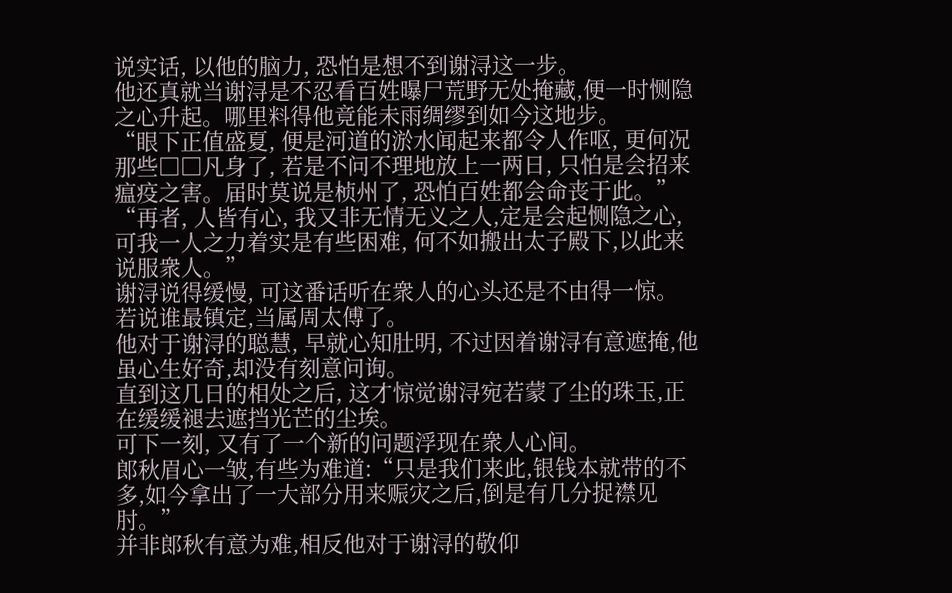说实话, 以他的脑力, 恐怕是想不到谢浔这一步。
他还真就当谢浔是不忍看百姓曝尸荒野无处掩藏,便一时恻隐之心升起。哪里料得他竟能未雨绸缪到如今这地步。
“眼下正值盛夏, 便是河道的淤水闻起来都令人作呕, 更何况那些□□凡身了, 若是不问不理地放上一两日, 只怕是会招来瘟疫之害。届时莫说是桢州了, 恐怕百姓都会命丧于此。”
“再者, 人皆有心, 我又非无情无义之人,定是会起恻隐之心,可我一人之力着实是有些困难, 何不如搬出太子殿下,以此来说服衆人。”
谢浔说得缓慢, 可这番话听在衆人的心头还是不由得一惊。
若说谁最镇定,当属周太傅了。
他对于谢浔的聪慧, 早就心知肚明, 不过因着谢浔有意遮掩,他虽心生好奇,却没有刻意问询。
直到这几日的相处之后, 这才惊觉谢浔宛若蒙了尘的珠玉,正在缓缓褪去遮挡光芒的尘埃。
可下一刻, 又有了一个新的问题浮现在衆人心间。
郎秋眉心一皱,有些为难道:“只是我们来此,银钱本就带的不多,如今拿出了一大部分用来赈灾之后,倒是有几分捉襟见肘。”
并非郎秋有意为难,相反他对于谢浔的敬仰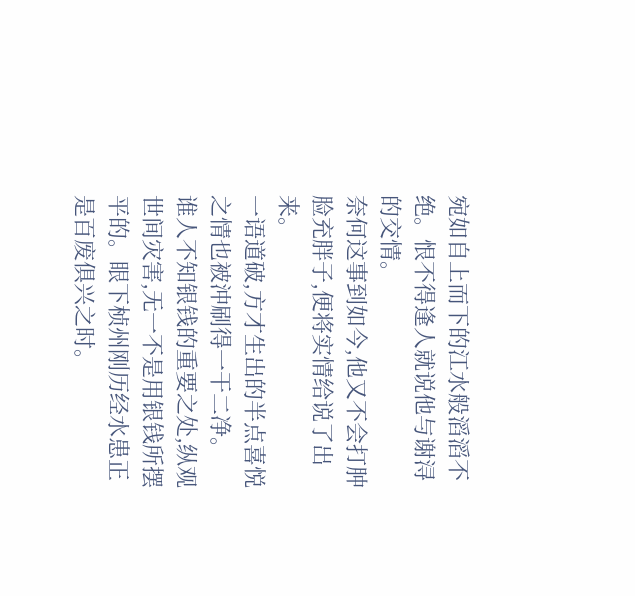宛如自上而下的江水般滔滔不绝。恨不得逢人就说他与谢浔的交情。
奈何这事到如今,他又不会打肿脸充胖子,便将实情给说了出来。
一语道破,方才生出的半点喜悦之情也被沖刷得一干二净。
谁人不知银钱的重要之处,纵观世间灾害,无一不是用银钱所摆平的。眼下桢州刚历经水患正是百废俱兴之时。